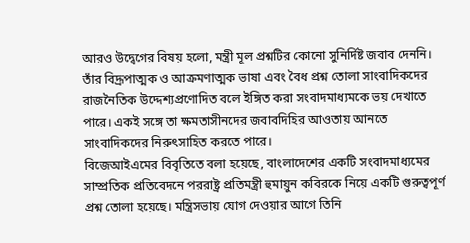আরও উদ্বেগের বিষয় হলো, মন্ত্রী মূল প্রশ্নটির কোনো সুনির্দিষ্ট জবাব দেননি। তাঁর বিদ্রূপাত্মক ও আক্রমণাত্মক ভাষা এবং বৈধ প্রশ্ন তোলা সাংবাদিকদের রাজনৈতিক উদ্দেশ্যপ্রণোদিত বলে ইঙ্গিত করা সংবাদমাধ্যমকে ভয় দেখাতে পারে। একই সঙ্গে তা ক্ষমতাসীনদের জবাবদিহির আওতায় আনতে সাংবাদিকদের নিরুৎসাহিত করতে পারে।
বিজেআইএমের বিবৃতিতে বলা হয়েছে, বাংলাদেশের একটি সংবাদমাধ্যমের সাম্প্রতিক প্রতিবেদনে পররাষ্ট্র প্রতিমন্ত্রী হুমায়ুন কবিরকে নিয়ে একটি গুরুত্বপূর্ণ প্রশ্ন তোলা হয়েছে। মন্ত্রিসভায় যোগ দেওয়ার আগে তিনি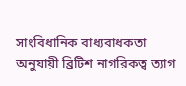সাংবিধানিক বাধ্যবাধকতা অনুযায়ী ব্রিটিশ নাগরিকত্ব ত্যাগ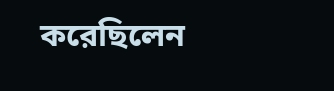করেছিলেন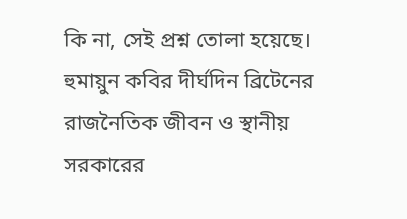কি না, সেই প্রশ্ন তোলা হয়েছে। হুমায়ুন কবির দীর্ঘদিন ব্রিটেনের রাজনৈতিক জীবন ও স্থানীয় সরকারের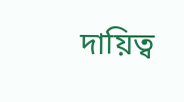দায়িত্ব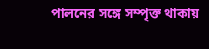পালনের সঙ্গে সম্পৃক্ত থাকায়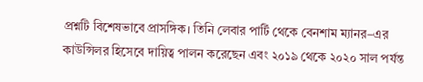প্রশ্নটি বিশেষভাবে প্রাসঙ্গিক। তিনি লেবার পার্টি থেকে বেনশাম ম্যানর–এর কাউন্সিলর হিসেবে দায়িত্ব পালন করেছেন এবং ২০১৯ থেকে ২০২০ সাল পর্যন্ত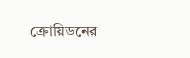ক্রোয়িডনের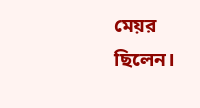মেয়র ছিলেন।